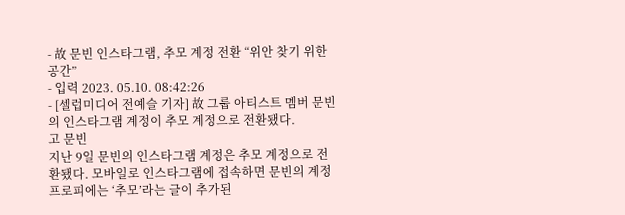- 故 문빈 인스타그램, 추모 계정 전환 “위안 찾기 위한 공간”
- 입력 2023. 05.10. 08:42:26
- [셀럽미디어 전예슬 기자] 故 그룹 아티스트 멤버 문빈의 인스타그램 계정이 추모 계정으로 전환됐다.
고 문빈
지난 9일 문빈의 인스타그램 계정은 추모 계정으로 전환됐다. 모바일로 인스타그램에 접속하면 문빈의 계정 프로피에는 ‘추모’라는 글이 추가된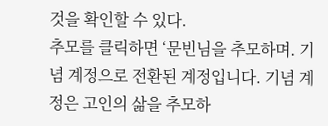것을 확인할 수 있다.
추모를 클릭하면 ‘문빈님을 추모하며. 기념 계정으로 전환된 계정입니다. 기념 계정은 고인의 삶을 추모하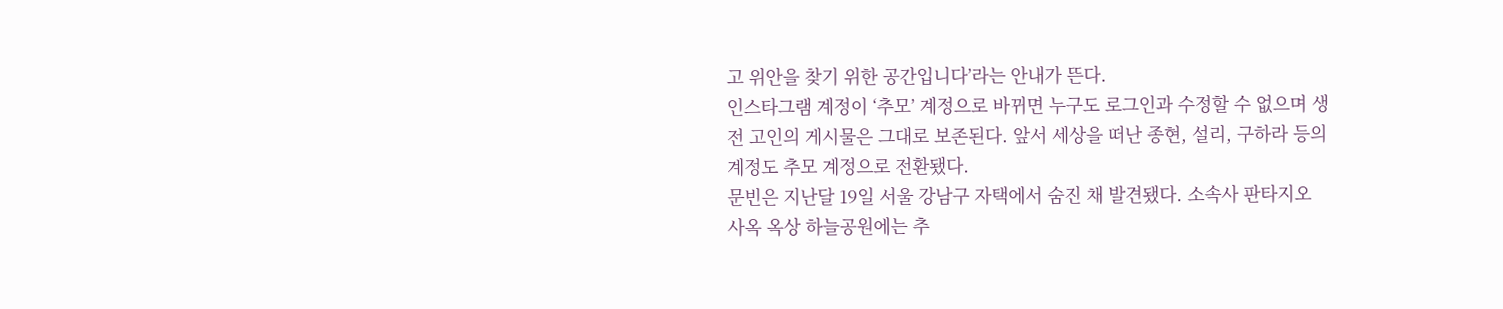고 위안을 찾기 위한 공간입니다’라는 안내가 뜬다.
인스타그램 계정이 ‘추모’ 계정으로 바뀌면 누구도 로그인과 수정할 수 없으며 생전 고인의 게시물은 그대로 보존된다. 앞서 세상을 떠난 종현, 설리, 구하라 등의 계정도 추모 계정으로 전환됐다.
문빈은 지난달 19일 서울 강남구 자택에서 숨진 채 발견됐다. 소속사 판타지오 사옥 옥상 하늘공원에는 추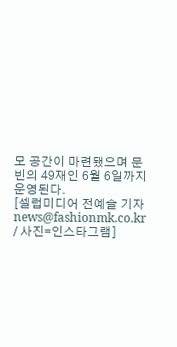모 공간이 마련됐으며 문빈의 49재인 6월 6일까지 운영된다.
[셀럽미디어 전예슬 기자 news@fashionmk.co.kr / 사진=인스타그램]